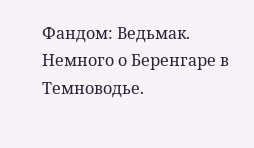Фандом: Ведьмак. Немного о Беренгаре в Темноводье.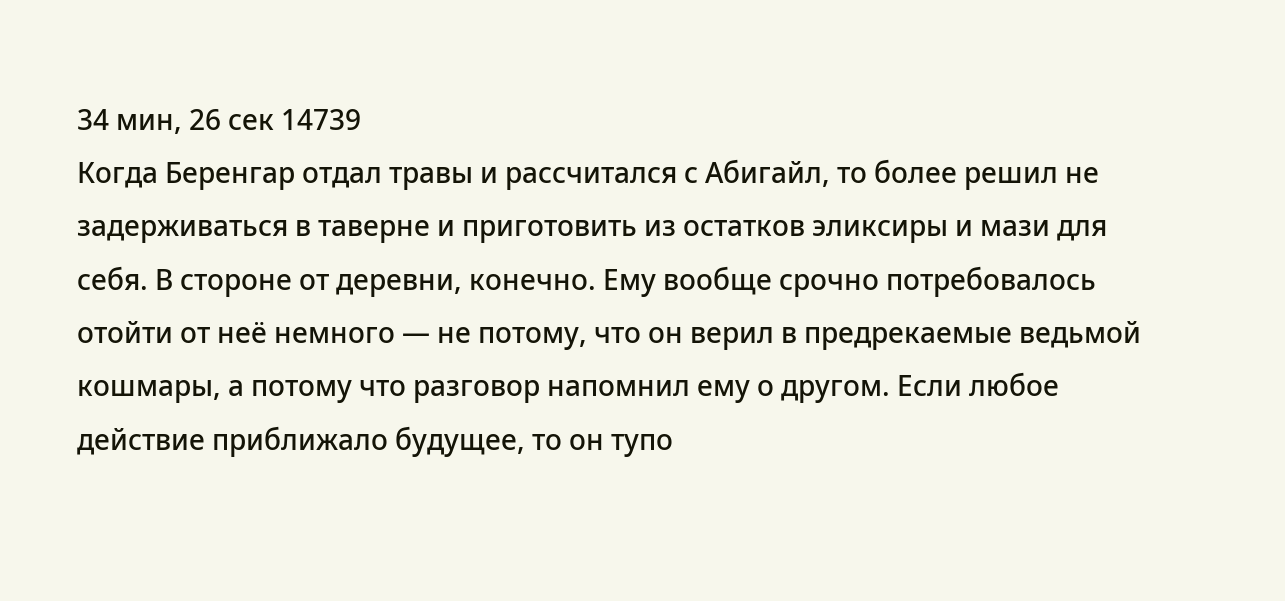34 мин, 26 сек 14739
Когда Беренгар отдал травы и рассчитался с Абигайл, то более решил не задерживаться в таверне и приготовить из остатков эликсиры и мази для себя. В стороне от деревни, конечно. Ему вообще срочно потребовалось отойти от неё немного — не потому, что он верил в предрекаемые ведьмой кошмары, а потому что разговор напомнил ему о другом. Если любое действие приближало будущее, то он тупо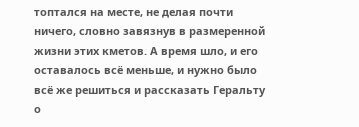топтался на месте, не делая почти ничего, словно завязнув в размеренной жизни этих кметов. А время шло, и его оставалось всё меньше, и нужно было всё же решиться и рассказать Геральту о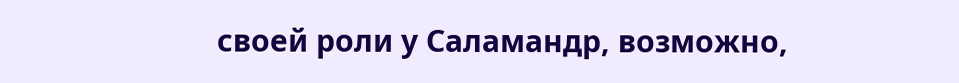своей роли у Саламандр, возможно,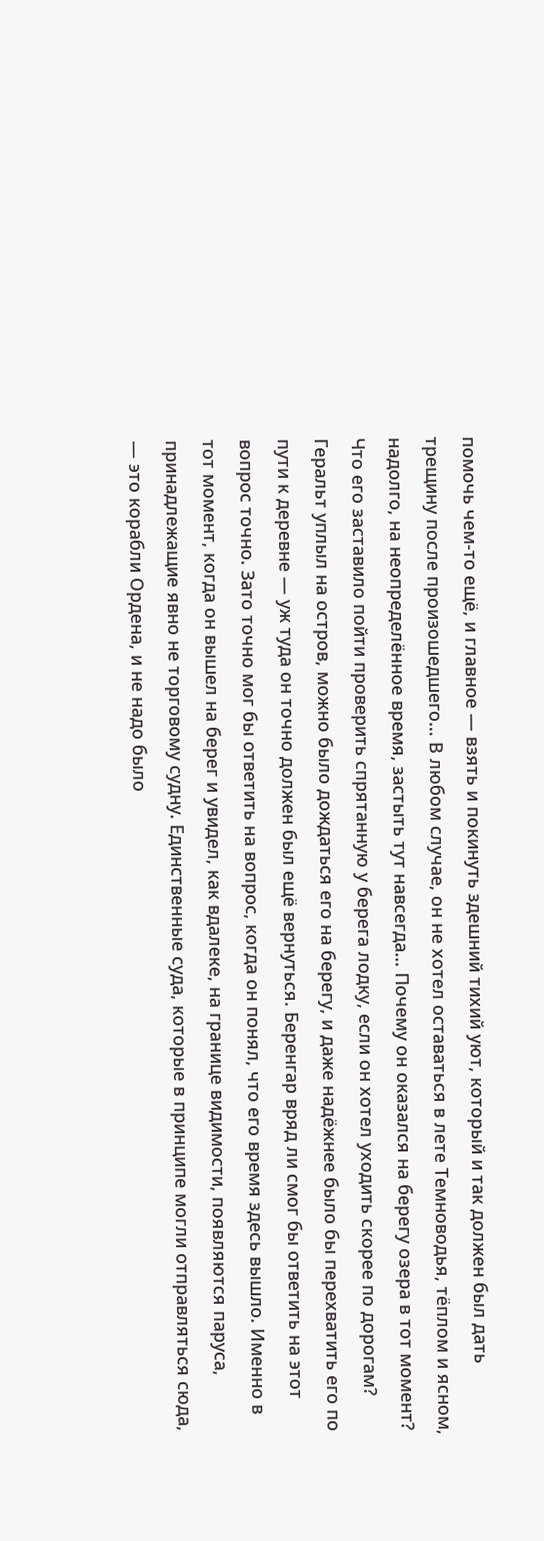помочь чем-то ещё, и главное — взять и покинуть здешний тихий уют, который и так должен был дать трещину после произошедшего… В любом случае, он не хотел оставаться в лете Темноводья, тёплом и ясном, надолго, на неопределённое время, застыть тут навсегда… Почему он оказался на берегу озера в тот момент? Что его заставило пойти проверить спрятанную у берега лодку, если он хотел уходить скорее по дорогам? Геральт уплыл на остров, можно было дождаться его на берегу, и даже надёжнее было бы перехватить его по пути к деревне — уж туда он точно должен был ещё вернуться. Беренгар вряд ли смог бы ответить на этот вопрос точно. Зато точно мог бы ответить на вопрос, когда он понял, что его время здесь вышло. Именно в тот момент, когда он вышел на берег и увидел, как вдалеке, на границе видимости, появляются паруса, принадлежащие явно не торговому судну. Единственные суда, которые в принципе могли отправляться сюда, — это корабли Ордена, и не надо было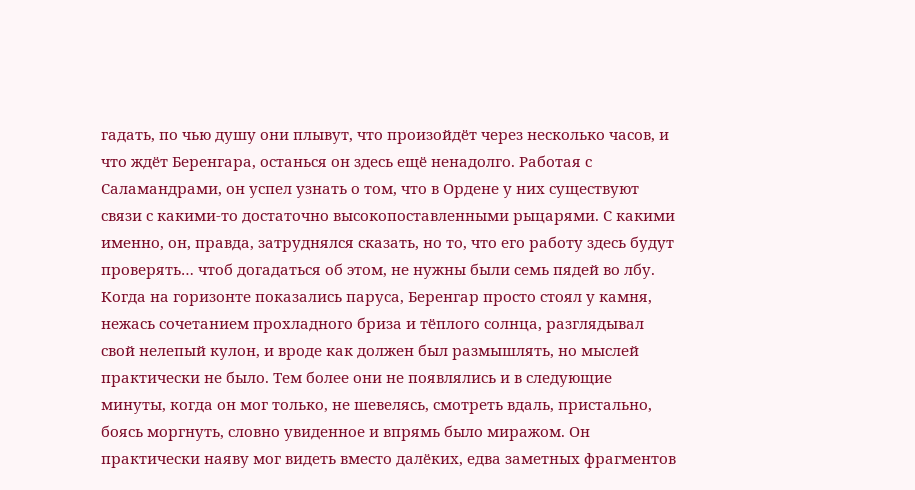гадать, по чью душу они плывут, что произойдёт через несколько часов, и что ждёт Беренгара, останься он здесь ещё ненадолго. Работая с Саламандрами, он успел узнать о том, что в Ордене у них существуют связи с какими-то достаточно высокопоставленными рыцарями. С какими именно, он, правда, затруднялся сказать, но то, что его работу здесь будут проверять… чтоб догадаться об этом, не нужны были семь пядей во лбу.
Когда на горизонте показались паруса, Беренгар просто стоял у камня, нежась сочетанием прохладного бриза и тёплого солнца, разглядывал свой нелепый кулон, и вроде как должен был размышлять, но мыслей практически не было. Тем более они не появлялись и в следующие минуты, когда он мог только, не шевелясь, смотреть вдаль, пристально, боясь моргнуть, словно увиденное и впрямь было миражом. Он практически наяву мог видеть вместо далёких, едва заметных фрагментов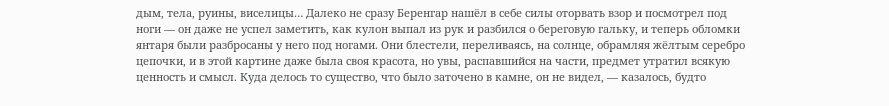дым, тела, руины, виселицы… Далеко не сразу Беренгар нашёл в себе силы оторвать взор и посмотрел под ноги — он даже не успел заметить, как кулон выпал из рук и разбился о береговую гальку, и теперь обломки янтаря были разбросаны у него под ногами. Они блестели, переливаясь, на солнце, обрамляя жёлтым серебро цепочки, и в этой картине даже была своя красота, но увы, распавшийся на части, предмет утратил всякую ценность и смысл. Куда делось то существо, что было заточено в камне, он не видел, — казалось, будто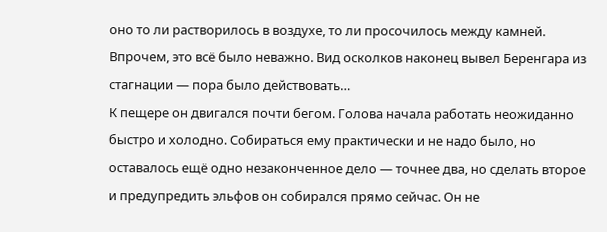оно то ли растворилось в воздухе, то ли просочилось между камней. Впрочем, это всё было неважно. Вид осколков наконец вывел Беренгара из стагнации — пора было действовать…
К пещере он двигался почти бегом. Голова начала работать неожиданно быстро и холодно. Собираться ему практически и не надо было, но оставалось ещё одно незаконченное дело — точнее два, но сделать второе и предупредить эльфов он собирался прямо сейчас. Он не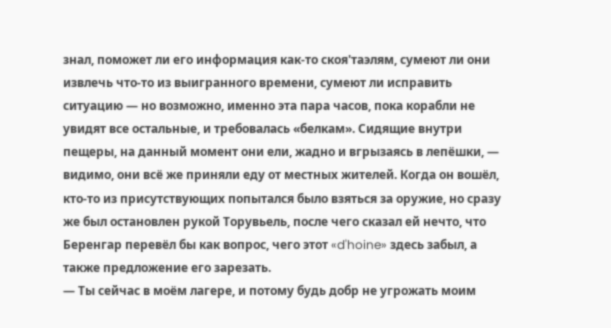знал, поможет ли его информация как-то скоя'таэлям, сумеют ли они извлечь что-то из выигранного времени, сумеют ли исправить ситуацию — но возможно, именно эта пара часов, пока корабли не увидят все остальные, и требовалась «белкам». Сидящие внутри пещеры, на данный момент они ели, жадно и вгрызаясь в лепёшки, — видимо, они всё же приняли еду от местных жителей. Когда он вошёл, кто-то из присутствующих попытался было взяться за оружие, но сразу же был остановлен рукой Торувьель, после чего сказал ей нечто, что Беренгар перевёл бы как вопрос, чего этот «d'hoine» здесь забыл, а также предложение его зарезать.
— Ты сейчас в моём лагере, и потому будь добр не угрожать моим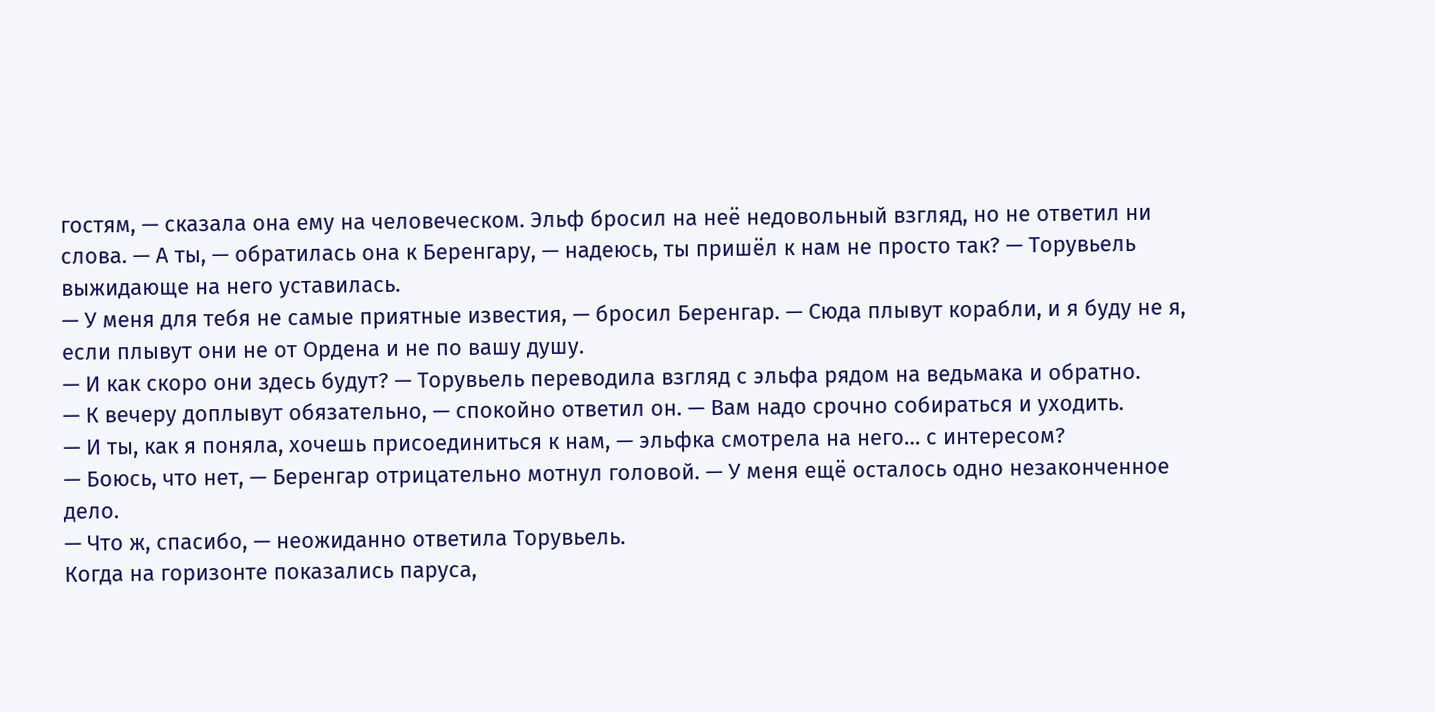гостям, — сказала она ему на человеческом. Эльф бросил на неё недовольный взгляд, но не ответил ни слова. — А ты, — обратилась она к Беренгару, — надеюсь, ты пришёл к нам не просто так? — Торувьель выжидающе на него уставилась.
— У меня для тебя не самые приятные известия, — бросил Беренгар. — Сюда плывут корабли, и я буду не я, если плывут они не от Ордена и не по вашу душу.
— И как скоро они здесь будут? — Торувьель переводила взгляд с эльфа рядом на ведьмака и обратно.
— К вечеру доплывут обязательно, — спокойно ответил он. — Вам надо срочно собираться и уходить.
— И ты, как я поняла, хочешь присоединиться к нам, — эльфка смотрела на него… с интересом?
— Боюсь, что нет, — Беренгар отрицательно мотнул головой. — У меня ещё осталось одно незаконченное дело.
— Что ж, спасибо, — неожиданно ответила Торувьель.
Когда на горизонте показались паруса,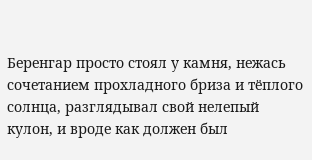Беренгар просто стоял у камня, нежась сочетанием прохладного бриза и тёплого солнца, разглядывал свой нелепый кулон, и вроде как должен был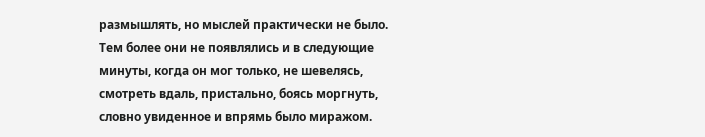размышлять, но мыслей практически не было. Тем более они не появлялись и в следующие минуты, когда он мог только, не шевелясь, смотреть вдаль, пристально, боясь моргнуть, словно увиденное и впрямь было миражом.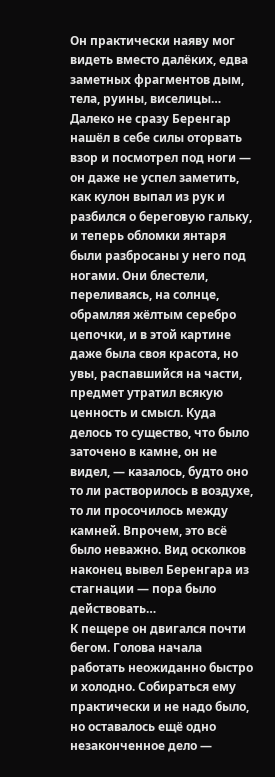Он практически наяву мог видеть вместо далёких, едва заметных фрагментов дым, тела, руины, виселицы… Далеко не сразу Беренгар нашёл в себе силы оторвать взор и посмотрел под ноги — он даже не успел заметить, как кулон выпал из рук и разбился о береговую гальку, и теперь обломки янтаря были разбросаны у него под ногами. Они блестели, переливаясь, на солнце, обрамляя жёлтым серебро цепочки, и в этой картине даже была своя красота, но увы, распавшийся на части, предмет утратил всякую ценность и смысл. Куда делось то существо, что было заточено в камне, он не видел, — казалось, будто оно то ли растворилось в воздухе, то ли просочилось между камней. Впрочем, это всё было неважно. Вид осколков наконец вывел Беренгара из стагнации — пора было действовать…
К пещере он двигался почти бегом. Голова начала работать неожиданно быстро и холодно. Собираться ему практически и не надо было, но оставалось ещё одно незаконченное дело —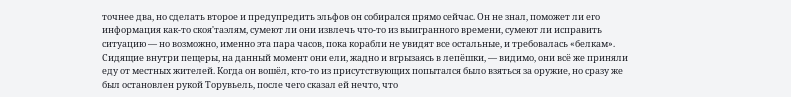точнее два, но сделать второе и предупредить эльфов он собирался прямо сейчас. Он не знал, поможет ли его информация как-то скоя'таэлям, сумеют ли они извлечь что-то из выигранного времени, сумеют ли исправить ситуацию — но возможно, именно эта пара часов, пока корабли не увидят все остальные, и требовалась «белкам». Сидящие внутри пещеры, на данный момент они ели, жадно и вгрызаясь в лепёшки, — видимо, они всё же приняли еду от местных жителей. Когда он вошёл, кто-то из присутствующих попытался было взяться за оружие, но сразу же был остановлен рукой Торувьель, после чего сказал ей нечто, что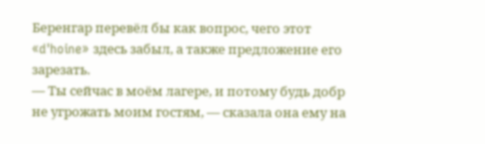Беренгар перевёл бы как вопрос, чего этот «d'hoine» здесь забыл, а также предложение его зарезать.
— Ты сейчас в моём лагере, и потому будь добр не угрожать моим гостям, — сказала она ему на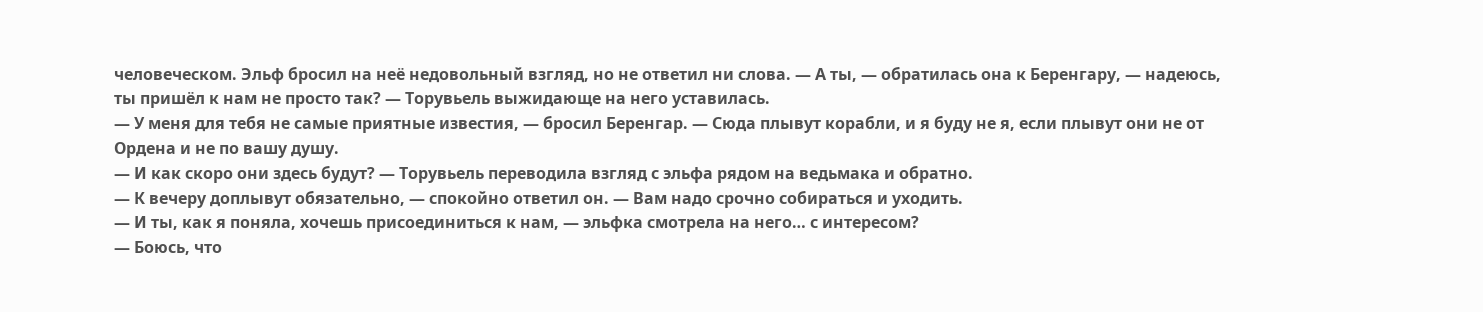человеческом. Эльф бросил на неё недовольный взгляд, но не ответил ни слова. — А ты, — обратилась она к Беренгару, — надеюсь, ты пришёл к нам не просто так? — Торувьель выжидающе на него уставилась.
— У меня для тебя не самые приятные известия, — бросил Беренгар. — Сюда плывут корабли, и я буду не я, если плывут они не от Ордена и не по вашу душу.
— И как скоро они здесь будут? — Торувьель переводила взгляд с эльфа рядом на ведьмака и обратно.
— К вечеру доплывут обязательно, — спокойно ответил он. — Вам надо срочно собираться и уходить.
— И ты, как я поняла, хочешь присоединиться к нам, — эльфка смотрела на него… с интересом?
— Боюсь, что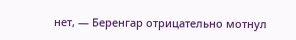нет, — Беренгар отрицательно мотнул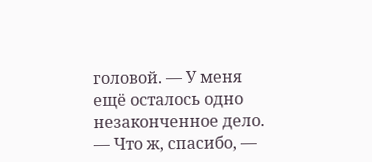головой. — У меня ещё осталось одно незаконченное дело.
— Что ж, спасибо, —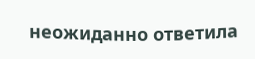неожиданно ответила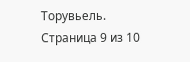Торувьель.
Страница 9 из 10